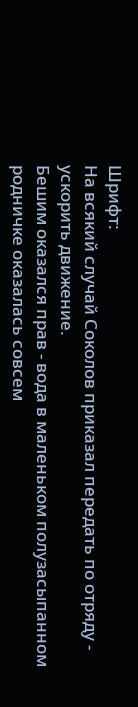Шрифт:
На всякий случай Соколов приказал передать по отряду - ускорить движение.
Бешим оказался прав - вода в маленьком полузасыпанном родничке оказалась совсем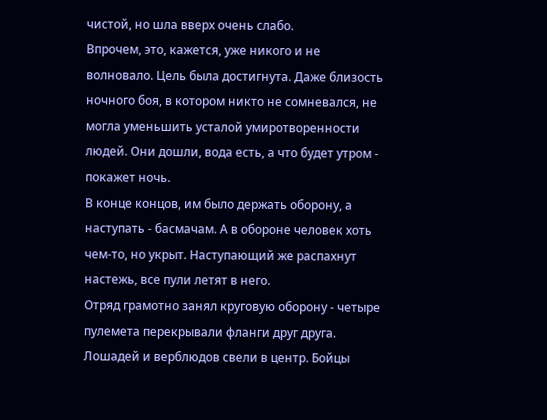чистой, но шла вверх очень слабо.
Впрочем, это, кажется, уже никого и не волновало. Цель была достигнута. Даже близость ночного боя, в котором никто не сомневался, не могла уменьшить усталой умиротворенности людей. Они дошли, вода есть, а что будет утром - покажет ночь.
В конце концов, им было держать оборону, а наступать - басмачам. А в обороне человек хоть чем-то, но укрыт. Наступающий же распахнут настежь, все пули летят в него.
Отряд грамотно занял круговую оборону - четыре пулемета перекрывали фланги друг друга. Лошадей и верблюдов свели в центр. Бойцы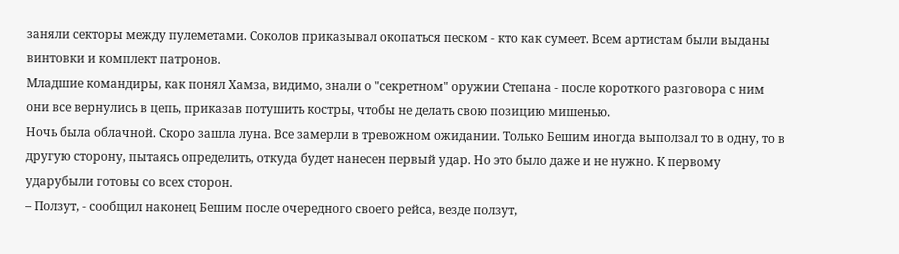заняли секторы между пулеметами. Соколов приказывал окопаться песком - кто как сумеет. Всем артистам были выданы винтовки и комплект патронов.
Младшие командиры, как понял Хамза, видимо, знали о "секретном" оружии Степана - после короткого разговора с ним они все вернулись в цепь, приказав потушить костры, чтобы не делать свою позицию мишенью.
Ночь была облачной. Скоро зашла луна. Все замерли в тревожном ожидании. Только Бешим иногда выползал то в одну, то в другую сторону, пытаясь определить, откуда будет нанесен первый удар. Но это было даже и не нужно. К первому ударубыли готовы со всех сторон.
– Ползут, - сообщил наконец Бешим после очередного своего рейса, везде ползут,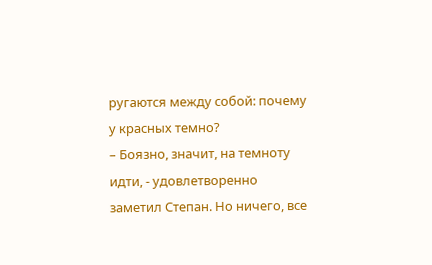ругаются между собой: почему у красных темно?
– Боязно, значит, на темноту идти, - удовлетворенно заметил Степан. Но ничего, все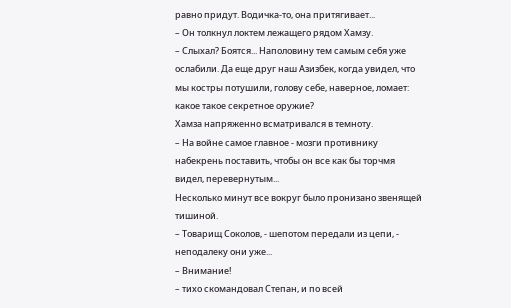равно придут. Водичка-то, она притягивает...
– Он толкнул локтем лежащего рядом Хамзу.
– Слыхал? Боятся... Наполовину тем самым себя уже ослабили. Да еще друг наш Азизбек, когда увидел, что мы костры потушили, голову себе, наверное, ломает: какое такое секретное оружие?
Хамза напряженно всматривался в темноту.
– На войне самое главное - мозги противнику набекрень поставить, чтобы он все как бы торчмя видел, перевернутым...
Несколько минут все вокруг было пронизано звенящей тишиной.
– Товарищ Соколов, - шепотом передали из цепи, - неподалеку они уже...
– Внимание!
– тихо скомандовал Степан, и по всей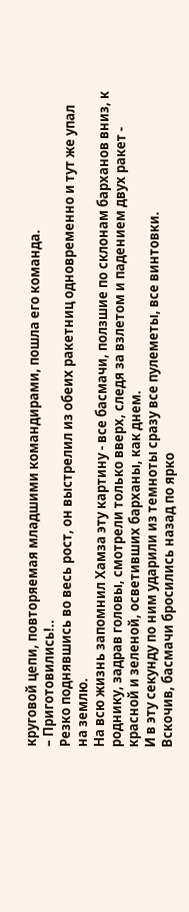круговой цепи, повторяемая младшими командирами, пошла его команда.
– Приготовились!..
Резко поднявшись во весь рост, он выстрелил из обеих ракетниц одновременно и тут же упал на землю.
На всю жизнь запомнил Хамза эту картину - все басмачи, ползшие по склонам барханов вниз, к роднику, задрав головы, смотрели только вверх, следя за взлетом и падением двух ракет - красной и зеленой, осветивших барханы, как днем.
И в эту секунду по ним ударили из темноты сразу все пулеметы, все винтовки.
Вскочив, басмачи бросились назад по ярко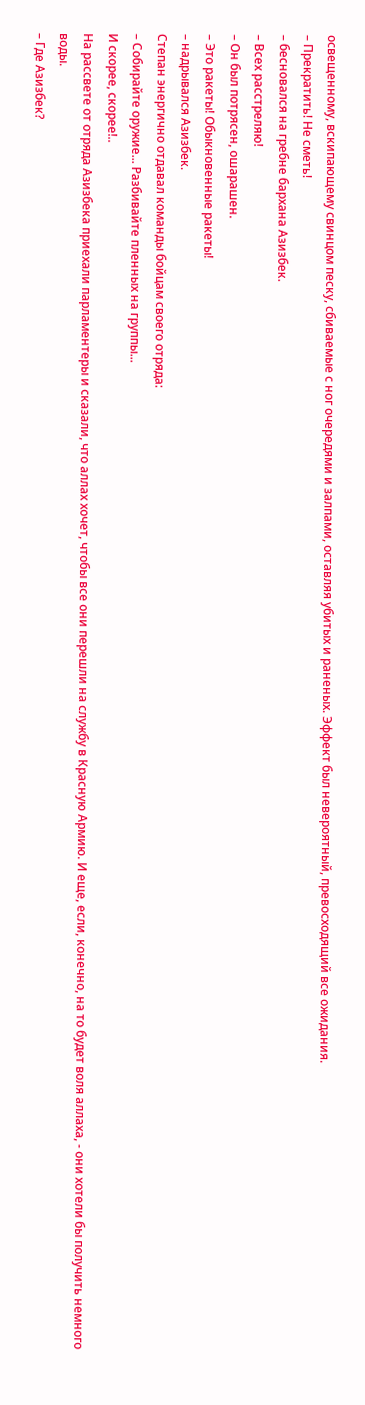освещенному, вскипающему свинцом песку, сбиваемые с ног очередями и залпами, оставляя убитых и раненых. Эффект был невероятный, превосходящий все ожидания.
– Прекратить! Не сметь!
– бесновался на гребне бархана Азизбек.
– Всех расстреляю!
– Он был потрясен, ошарашен.
– Это ракеты! Обыкновенные ракеты!
– надрывался Азизбек.
Степан энергично отдавал команды бойцам своего отряда:
– Собирайте оружие... Разбивайте пленных на группы...
И скорее, скорее!..
На рассвете от отряда Азизбека приехали парламентеры и сказали, что аллах хочет, чтобы все они перешли на службу в Красную Армию. И еще, если, конечно, на то будет воля аллаха, - они хотели бы получить немного воды.
– Где Азизбек?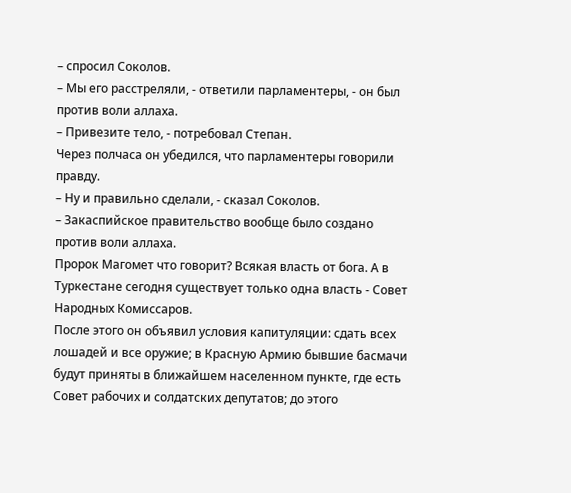– спросил Соколов.
– Мы его расстреляли, - ответили парламентеры, - он был против воли аллаха.
– Привезите тело, - потребовал Степан.
Через полчаса он убедился, что парламентеры говорили правду.
– Ну и правильно сделали, - сказал Соколов.
– Закаспийское правительство вообще было создано против воли аллаха.
Пророк Магомет что говорит? Всякая власть от бога. А в Туркестане сегодня существует только одна власть - Совет Народных Комиссаров.
После этого он объявил условия капитуляции: сдать всех лошадей и все оружие; в Красную Армию бывшие басмачи будут приняты в ближайшем населенном пункте, где есть Совет рабочих и солдатских депутатов; до этого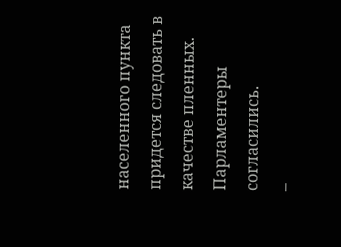населенного пункта придется следовать в качестве пленных.
Парламентеры согласились.
–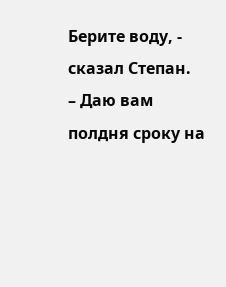Берите воду, - сказал Степан.
– Даю вам полдня сроку на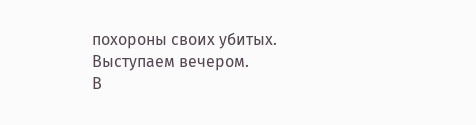похороны своих убитых. Выступаем вечером.
В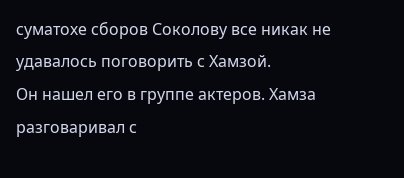суматохе сборов Соколову все никак не удавалось поговорить с Хамзой.
Он нашел его в группе актеров. Хамза разговаривал с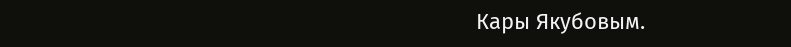Кары Якубовым.